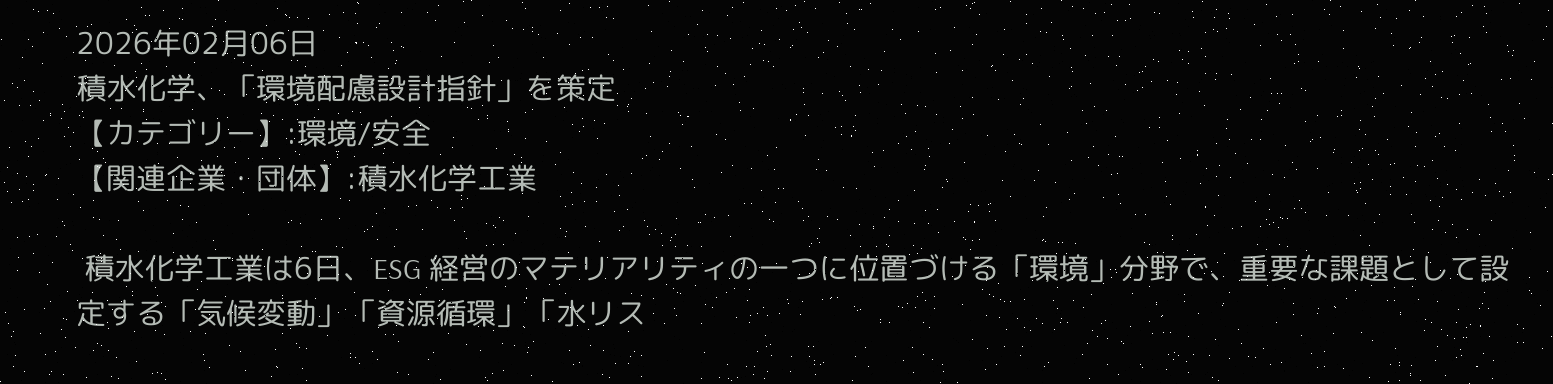2026年02月06日
積水化学、「環境配慮設計指針」を策定
【カテゴリー】:環境/安全
【関連企業・団体】:積水化学工業

 積水化学工業は6日、ESG 経営のマテリアリティの一つに位置づける「環境」分野で、重要な課題として設定する「気候変動」「資源循環」「水リス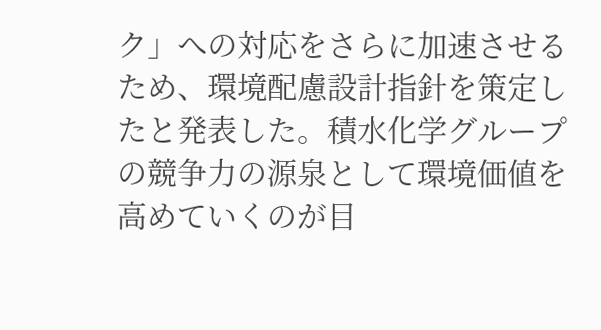ク」への対応をさらに加速させるため、環境配慮設計指針を策定したと発表した。積水化学グループの競争力の源泉として環境価値を高めていくのが目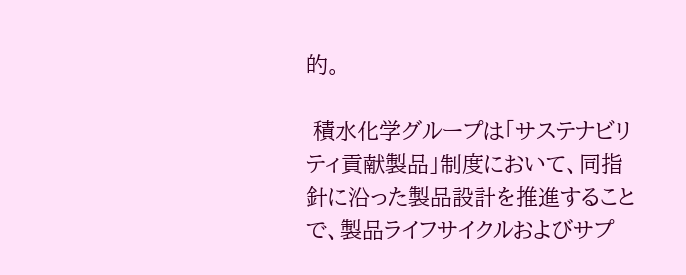的。

 積水化学グループは「サステナビリティ貢献製品」制度において、同指針に沿った製品設計を推進することで、製品ライフサイクルおよびサプ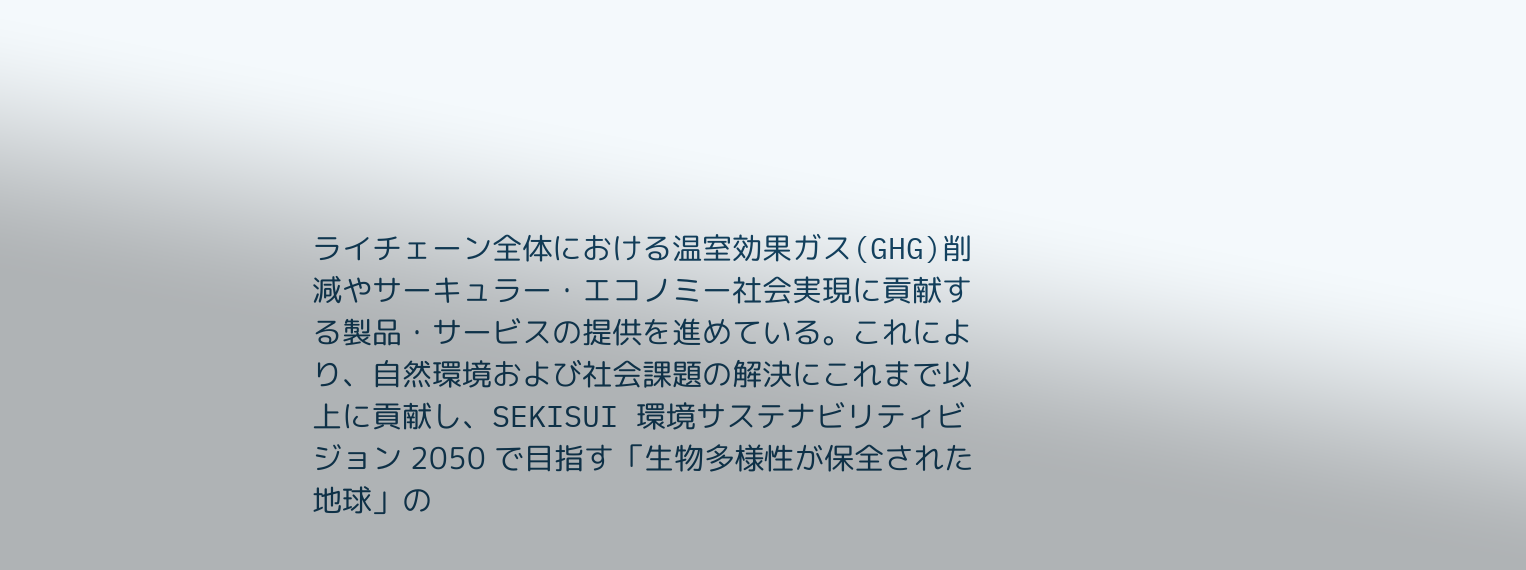ライチェーン全体における温室効果ガス(GHG)削減やサーキュラー・エコノミー社会実現に貢献する製品・サービスの提供を進めている。これにより、自然環境および社会課題の解決にこれまで以上に貢献し、SEKISUI 環境サステナビリティビジョン 2050 で目指す「生物多様性が保全された地球」の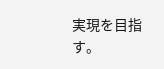実現を目指す。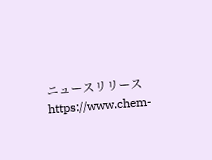ニュースリリース
https://www.chem-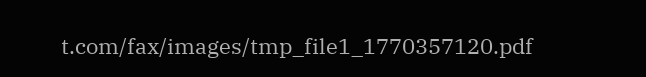t.com/fax/images/tmp_file1_1770357120.pdf